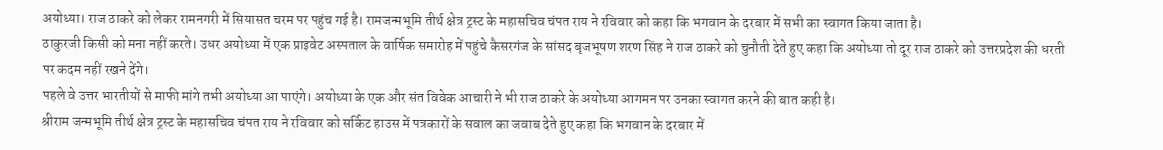अयोध्या। राज ठाकरे को लेकर रामनगरी में सियासत चरम पर पहुंच गई है। रामजन्मभूमि तीर्थ क्षेत्र ट्रस्ट के महासचिव चंपत राय ने रविवार को कहा कि भगवान के दरबार में सभी का स्वागत किया जाता है।
ठाकुरजी किसी को मना नहीं करते। उधर अयोध्या में एक प्राइवेट अस्पताल के वार्षिक समारोह में पहुंचे कैसरगंज के सांसद बृजभूषण शरण सिंह ने राज ठाकरे को चुनौती देते हुए कहा कि अयोध्या तो दूर राज ठाकरे को उत्तरप्रदेश की धरती पर कदम नहीं रखने देंगे।
पहले वे उत्तर भारतीयों से माफी मांगे तभी अयोध्या आ पाएंगे। अयोध्या के एक और संत विवेक आचारी ने भी राज ठाकरे के अयोध्या आगमन पर उनका स्वागत करने की बात कही है।
श्रीराम जन्मभूमि तीर्थ क्षेत्र ट्रस्ट के महासचिव चंपत राय ने रविवार को सर्किट हाउस में पत्रकारों के सवाल का जवाब देते हुए कहा कि भगवान के दरबार में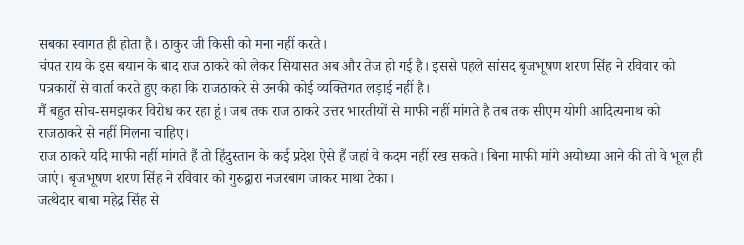सबका स्वागत ही होता है। ठाकुर जी किसी को मना नहीं करते।
चंपत राय के इस बयान के बाद राज ठाकरे को लेकर सियासत अब और तेज हो गई है। इससे पहले सांसद बृजभूषण शरण सिंह ने रविवार को पत्रकारों से वार्ता करते हुए कहा कि राजठाकरे से उनकी कोई व्यक्तिगत लड़ाई नहीं है।
मैं बहुत सोच-समझकर विरोध कर रहा हूं। जब तक राज ठाकरे उत्तर भारतीयों से माफी नहीं मांगते है तब तक सीएम योगी आदित्यनाथ को राजठाकरे से नहीं मिलना चाहिए।
राज ठाकरे यदि माफी नहीं मांगते हैं तो हिंदुस्तान के कई प्रदेश ऐसे हैं जहां वे कदम नहीं रख सकते। बिना माफी मांगे अयोध्या आने की तो वे भूल ही जाएं। बृजभूषण शरण सिंह ने रविवार को गुरुद्वारा नजरबाग जाकर माथा टेका।
जत्थेदार बाबा महेद्र सिंह से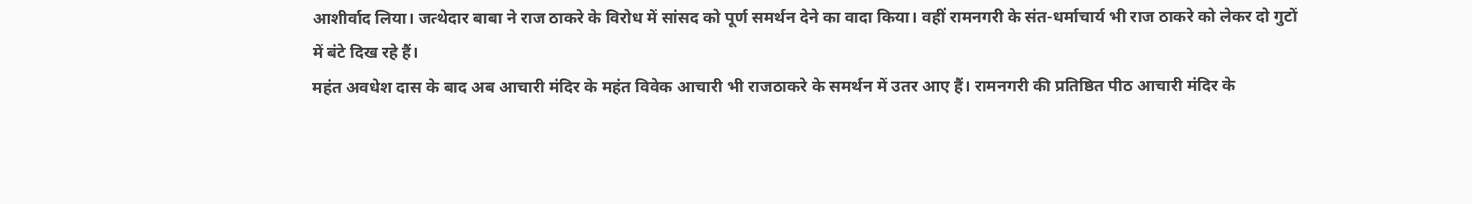आशीर्वाद लिया। जत्थेदार बाबा ने राज ठाकरे के विरोध में सांसद को पूर्ण समर्थन देने का वादा किया। वहीं रामनगरी के संत-धर्माचार्य भी राज ठाकरे को लेकर दो गुटों में बंटे दिख रहे हैं।
महंत अवधेश दास के बाद अब आचारी मंदिर के महंत विवेक आचारी भी राजठाकरे के समर्थन में उतर आए हैं। रामनगरी की प्रतिष्ठित पीठ आचारी मंदिर के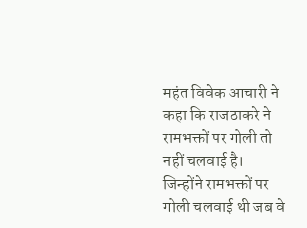महंत विवेक आचारी ने कहा कि राजठाकरे ने रामभक्तों पर गोली तो नहीं चलवाई है।
जिन्होंने रामभक्तों पर गोली चलवाई थी जब वे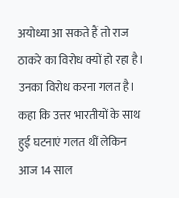अयोध्या आ सकते हैं तो राज ठाकरे का विरोध क्यों हो रहा है। उनका विरोध करना गलत है। कहा कि उत्तर भारतीयों के साथ हुई घटनाएं गलत थीं लेकिन आज 14 साल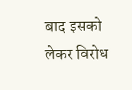बाद इसको लेकर विरोध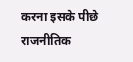करना इसके पीछे राजनीतिक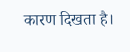कारण दिखता है।